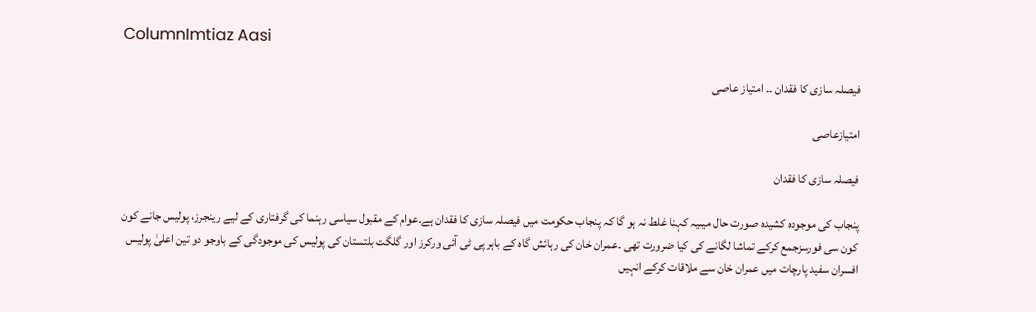ColumnImtiaz Aasi

فیصلہ سازی کا فقدان ۔۔ امتیاز عاصی

امتیازعاصی

فیصلہ سازی کا فقدان

پنجاب کی موجودہ کشیدہ صورت حال میںیہ کہنا غلط نہ ہو گا کہ پنجاب حکومت میں فیصلہ سازی کا فقدان ہے۔عوام کے مقبول سیاسی رہنما کی گرفتاری کے لیے رینجرز، پولیس جانے کون کون سی فورسزجمع کرکے تماشا لگانے کی کیا ضرورت تھی ۔عمران خان کی رہائش گاہ کے باہر پی ٹی آئی ورکرز اور گلگت بلتستان کی پولیس کی موجودگی کے باوجو دو تین اعلیٰ پولیس افسران سفید پارچات میں عمران خان سے ملاقات کرکے انہیں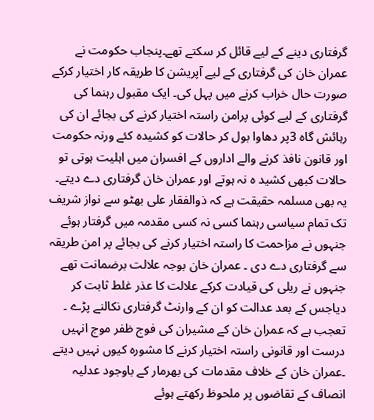گرفتاری دینے کے لیے قائل کر سکتے تھے۔پنجاب حکومت نے عمران خان کی گرفتاری کے لیے آپریشن کا طریقہ کار اختیار کرکے صورت حال خراب کرنے میں پہل کی۔ ایک مقبول رہنما کی گرفتاری کے لیے کوئی پرامن راستہ اختیار کرنے کی بجائے ان کی رہائش گاہ 3پر دھاوا بول کر حالات کو کشیدہ کئے ورنہ حکومت اور قانون نافذ کرنے والے اداروں کے افسران میں اہلیت ہوتی تو حالات کبھی کشید ہ نہ ہوتے اور عمران خان گرفتاری دے دیتے۔
یہ بھی مسلمہ حقیقت ہے کہ ذوالفقار علی بھٹو سے نواز شریف تک تمام سیاسی رہنما کسی نہ کسی مقدمہ میں گرفتار ہوئے جنہوں نے مزاحمت کا راستہ اختیار کرنے کی بجائے پر امن طریقہ سے گرفتاری دے دی ۔ عمران خان بوجہ علالت برضمانت تھے جنہوں نے ریلی کی قیادت کرکے علالت کا عذر غلط ثابت کر دیاجس کے بعد عدالت کو ان کے وارنٹ گرفتاری نکالنے پڑے ۔ تعجب ہے کہ عمران خان کے مشیران کی فوج ظفر موج انہیں درست اور قانونی راستہ اختیار کرنے کا مشورہ کیوں نہیں دیتے ۔عمران خان کے خلاف مقدمات کی بھرمار کے باوجود عدلیہ انصاف کے تقاضوں پر ملحوظ رکھتے ہوئے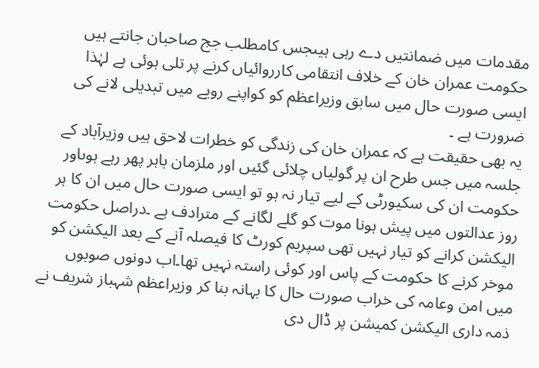مقدمات میں ضمانتیں دے رہی ہیںجس کامطلب جج صاحبان جانتے ہیں حکومت عمران خان کے خلاف انتقامی کارروائیاں کرنے پر تلی ہوئی ہے لہٰذا ایسی صورت حال میں سابق وزیراعظم کو کواپنے رویے میں تبدیلی لانے کی ضرورت ہے ۔
یہ بھی حقیقت ہے کہ عمران خان کی زندگی کو خطرات لاحق ہیں وزیرآباد کے جلسہ میں جس طرح ان پر گولیاں چلائی گئیں اور ملزمان باہر پھر رہے ہوںاور حکومت ان کی سکیورٹی کے لیے تیار نہ ہو تو ایسی صورت حال میں ان کا ہر روز عدالتوں میں پیش ہونا موت کو گلے لگانے کے مترادف ہے ۔دراصل حکومت الیکشن کرانے کو تیار نہیں تھی سپریم کورٹ کا فیصلہ آنے کے بعد الیکشن کو موخر کرنے کا حکومت کے پاس اور کوئی راستہ نہیں تھا۔اب دونوں صوبوں میں امن وعامہ کی خراب صورت حال کا بہانہ بنا کر وزیراعظم شہباز شریف نے ذمہ داری الیکشن کمیشن پر ڈال دی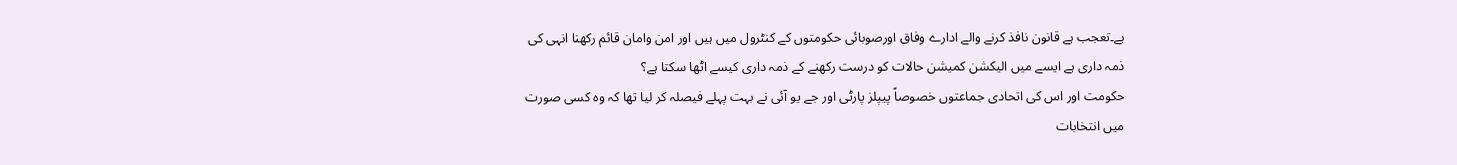ہے۔تعجب ہے قانون نافذ کرنے والے ادارے وفاق اورصوبائی حکومتوں کے کنٹرول میں ہیں اور امن وامان قائم رکھنا انہی کی ذمہ داری ہے ایسے میں الیکشن کمیشن حالات کو درست رکھنے کے ذمہ داری کیسے اٹھا سکتا ہے؟
حکومت اور اس کی اتحادی جماعتوں خصوصاً پیپلز پارٹی اور جے یو آئی نے بہت پہلے فیصلہ کر لیا تھا کہ وہ کسی صورت میں انتخابات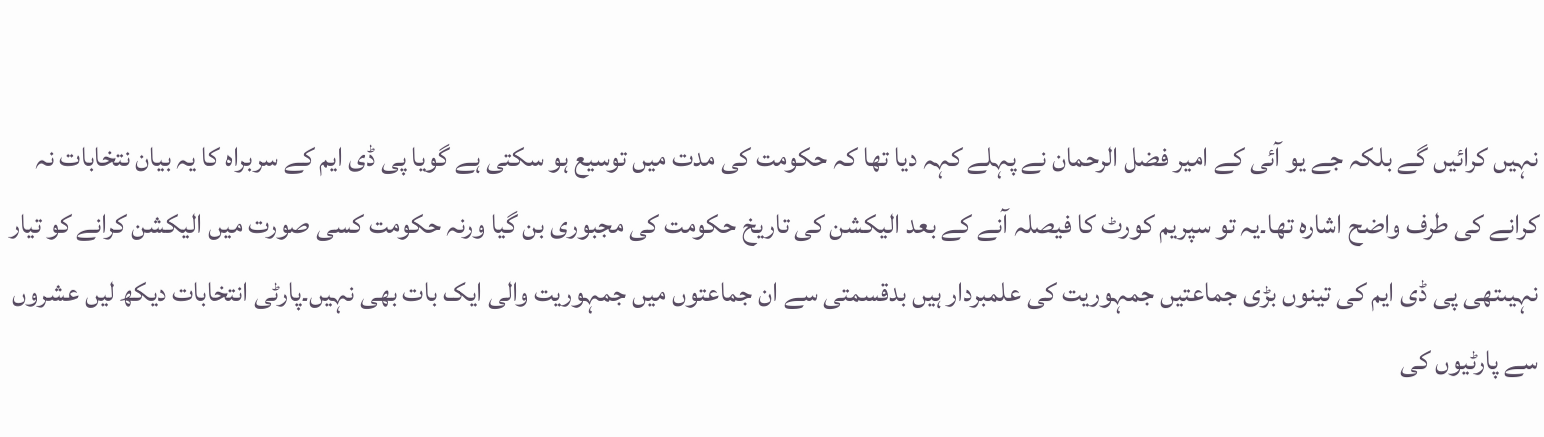نہیں کرائیں گے بلکہ جے یو آئی کے امیر فضل الرحمان نے پہلے کہہ دیا تھا کہ حکومت کی مدت میں توسیع ہو سکتی ہے گویا پی ڈی ایم کے سربراہ کا یہ بیان نتخابات نہ کرانے کی طرف واضح اشارہ تھا۔یہ تو سپریم کورٹ کا فیصلہ آنے کے بعد الیکشن کی تاریخ حکومت کی مجبوری بن گیا ورنہ حکومت کسی صورت میں الیکشن کرانے کو تیار نہیںتھی پی ڈی ایم کی تینوں بڑی جماعتیں جمہوریت کی علمبردار ہیں بدقسمتی سے ان جماعتوں میں جمہوریت والی ایک بات بھی نہیں۔پارٹی انتخابات دیکھ لیں عشروں سے پارٹیوں کی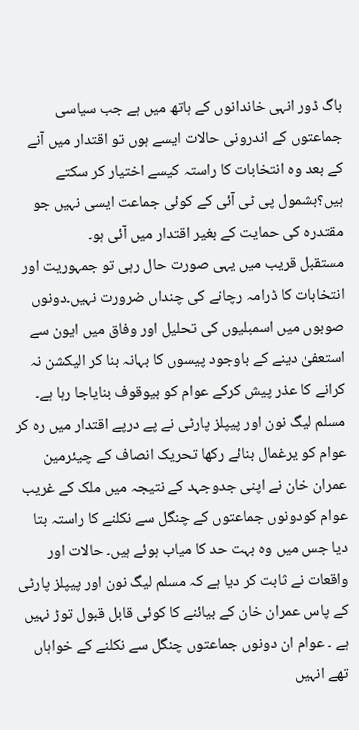باگ ڈور انہی خاندانوں کے ہاتھ میں ہے جب سیاسی جماعتوں کے اندرونی حالات ایسے ہوں تو اقتدار میں آنے کے بعد وہ انتخابات کا راستہ کیسے اختیار کر سکتے ہیں؟بشمول پی ٹی آئی کے کوئی جماعت ایسی نہیں جو مقتدرہ کی حمایت کے بغیر اقتدار میں آئی ہو۔
مستقبل قریب میں یہی صورت حال رہی تو جمہوریت اور انتخابات کا ڈرامہ رچانے کی چنداں ضرورت نہیں۔دونوں صوبوں میں اسمبلیوں کی تحلیل اور وفاق میں ایون سے استعفیٰ دینے کے باوجود پیسوں کا بہانہ بنا کر الیکشن نہ کرانے کا عذر پیش کرکے عوام کو بیوقوف بنایاجا رہا ہے۔ مسلم لیگ نون اور پیپلز پارٹی نے پے درپے اقتدار میں رہ کر عوام کو یرغمال بنائے رکھا تحریک انصاف کے چیئرمین عمران خان نے اپنی جدوجہد کے نتیجہ میں ملک کے غریب عوام کودونوں جماعتوں کے چنگل سے نکلنے کا راستہ بتا دیا جس میں وہ بہت حد کا میاب ہوئے ہیں۔ حالات اور واقعات نے ثابت کر دیا ہے کہ مسلم لیگ نون اور پیپلز پارٹی کے پاس عمران خان کے بیائنے کا کوئی قابل قبول توڑ نہیں ہے ۔ عوام ان دونوں جماعتوں چنگل سے نکلنے کے خواہاں تھے انہیں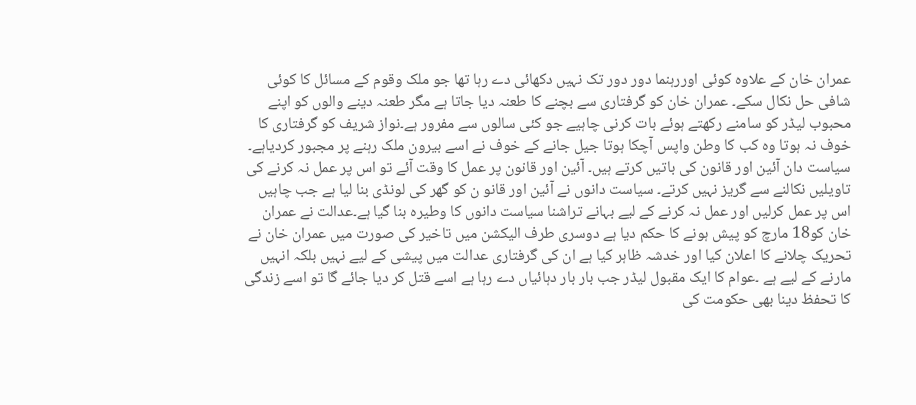عمران خان کے علاوہ کوئی اوررہنما دور دور تک نہیں دکھائی دے رہا تھا جو ملک وقوم کے مسائل کا کوئی شافی حل نکال سکے۔ عمران خان کو گرفتاری سے بچنے کا طعنہ دیا جاتا ہے مگر طعنہ دینے والوں کو اپنے محبوب لیڈر کو سامنے رکھتے ہوئے بات کرنی چاہیے جو کئی سالوں سے مفرور ہے۔نواز شریف کو گرفتاری کا خوف نہ ہوتا وہ کب کا وطن واپس آچکا ہوتا جیل جانے کے خوف نے اسے بیرون ملک رہنے پر مجبور کردیاہے۔
سیاست دان آئین اور قانون کی باتیں کرتے ہیں۔ آئین اور قانون پر عمل کا وقت آئے تو اس پر عمل نہ کرنے کی تاویلیں نکالنے سے گریز نہیں کرتے۔ سیاست دانوں نے آئین اور قانو ن کو گھر کی لونڈی بنا لیا ہے جب چاہیں اس پر عمل کرلیں اور عمل نہ کرنے کے لیے بہانے تراشنا سیاست دانوں کا وطیرہ بنا گیا ہے۔عدالت نے عمران خان کو18 مارچ کو پیش ہونے کا حکم دیا ہے دوسری طرف الیکشن میں تاخیر کی صورت میں عمران خان نے تحریک چلانے کا اعلان کیا اور خدشہ ظاہر کیا ہے ان کی گرفتاری عدالت میں پیشی کے لیے نہیں بلکہ انہیں مارنے کے لیے ہے ۔عوام کا ایک مقبول لیڈر جب بار بار دہائیاں دے رہا ہے اسے قتل کر دیا جائے گا تو اسے زندگی کا تحفظ دینا بھی حکومت کی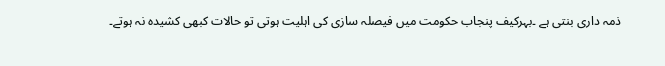ذمہ داری بنتی ہے ۔بہرکیف پنجاب حکومت میں فیصلہ سازی کی اہلیت ہوتی تو حالات کبھی کشیدہ نہ ہوتے۔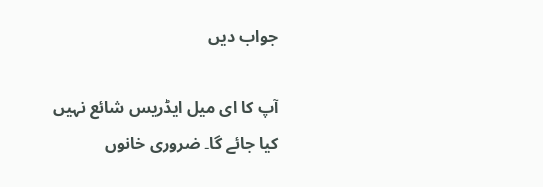جواب دیں

آپ کا ای میل ایڈریس شائع نہیں کیا جائے گا۔ ضروری خانوں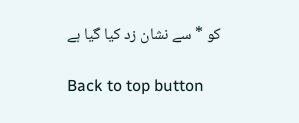کو * سے نشان زد کیا گیا ہے

Back to top button